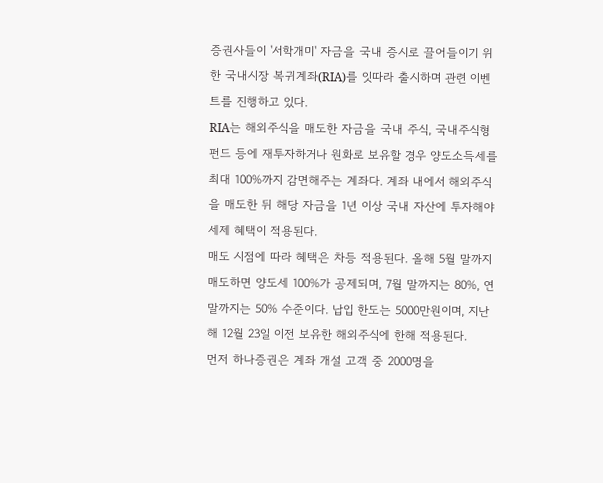증권사들이 '서학개미' 자금을 국내 증시로 끌어들이기 위한 국내시장 복귀계좌(RIA)를 잇따라 출시하며 관련 이벤트를 진행하고 있다.
RIA는 해외주식을 매도한 자금을 국내 주식, 국내주식형 펀드 등에 재투자하거나 원화로 보유할 경우 양도소득세를 최대 100%까지 감면해주는 계좌다. 계좌 내에서 해외주식을 매도한 뒤 해당 자금을 1년 이상 국내 자산에 투자해야 세제 혜택이 적용된다.
매도 시점에 따라 혜택은 차등 적용된다. 올해 5월 말까지 매도하면 양도세 100%가 공제되며, 7월 말까지는 80%, 연말까지는 50% 수준이다. 납입 한도는 5000만원이며, 지난해 12월 23일 이전 보유한 해외주식에 한해 적용된다.
먼저 하나증권은 계좌 개설 고객 중 2000명을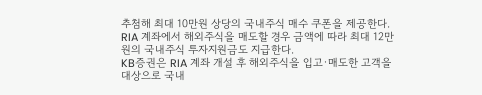추첨해 최대 10만원 상당의 국내주식 매수 쿠폰을 제공한다. RIA 계좌에서 해외주식을 매도할 경우 금액에 따라 최대 12만원의 국내주식 투자지원금도 지급한다.
KB증권은 RIA 계좌 개설 후 해외주식을 입고·매도한 고객을 대상으로 국내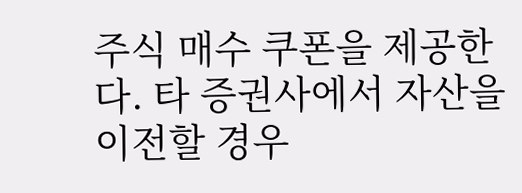주식 매수 쿠폰을 제공한다. 타 증권사에서 자산을 이전할 경우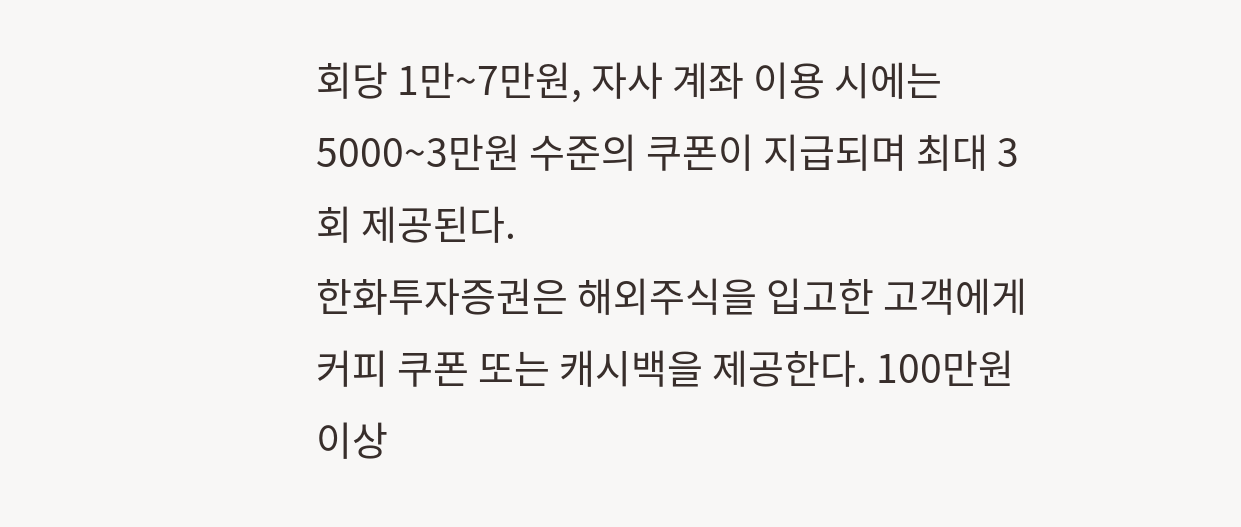회당 1만~7만원, 자사 계좌 이용 시에는 5000~3만원 수준의 쿠폰이 지급되며 최대 3회 제공된다.
한화투자증권은 해외주식을 입고한 고객에게 커피 쿠폰 또는 캐시백을 제공한다. 100만원 이상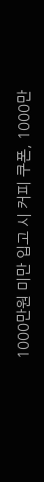1000만원 미만 입고 시 커피 쿠폰, 1000만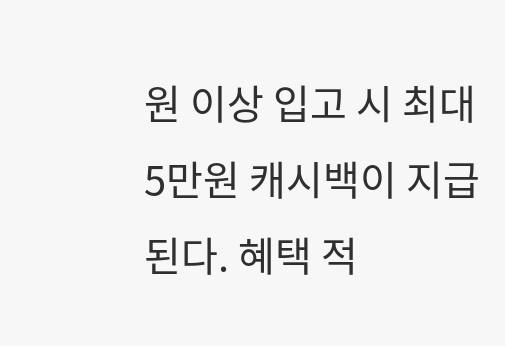원 이상 입고 시 최대 5만원 캐시백이 지급된다. 혜택 적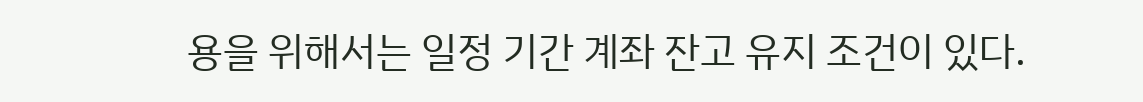용을 위해서는 일정 기간 계좌 잔고 유지 조건이 있다.